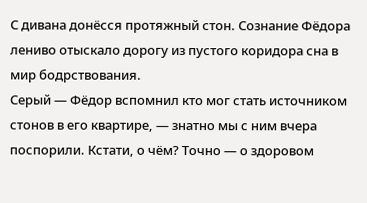С дивана донёсся протяжный стон. Сознание Фёдора лениво отыскало дорогу из пустого коридора сна в мир бодрствования.
Серый — Фёдор вспомнил кто мог стать источником стонов в его квартире, — знатно мы с ним вчера поспорили. Кстати, о чём? Точно — о здоровом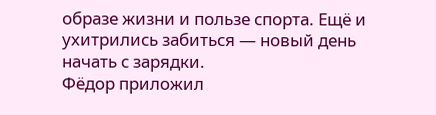образе жизни и пользе спорта. Ещё и ухитрились забиться — новый день начать с зарядки.
Фёдор приложил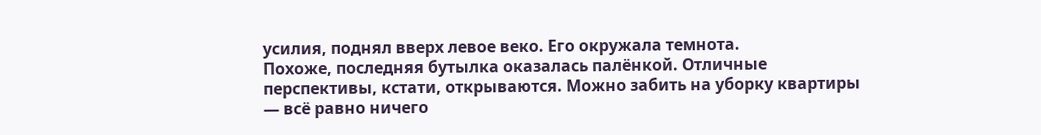усилия, поднял вверх левое веко. Его окружала темнота.
Похоже, последняя бутылка оказалась палёнкой. Отличные перспективы, кстати, открываются. Можно забить на уборку квартиры — всё равно ничего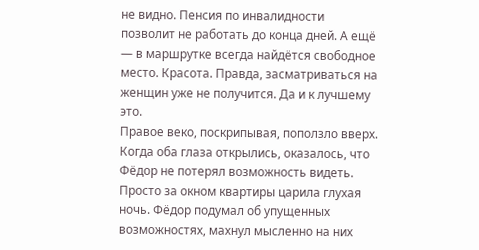не видно. Пенсия по инвалидности позволит не работать до конца дней. А ещё — в маршрутке всегда найдётся свободное место. Красота. Правда, засматриваться на женщин уже не получится. Да и к лучшему это.
Правое веко, поскрипывая, поползло вверх. Когда оба глаза открылись, оказалось, что Фёдор не потерял возможность видеть. Просто за окном квартиры царила глухая ночь. Фёдор подумал об упущенных возможностях, махнул мысленно на них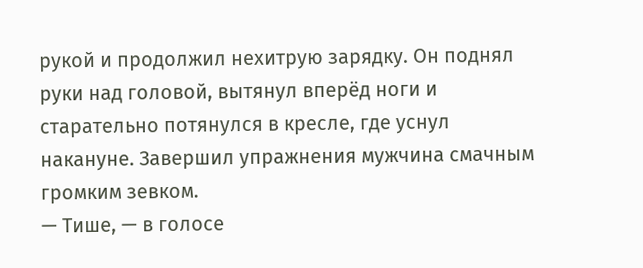рукой и продолжил нехитрую зарядку. Он поднял руки над головой, вытянул вперёд ноги и старательно потянулся в кресле, где уснул накануне. Завершил упражнения мужчина смачным громким зевком.
— Тише, — в голосе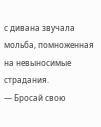с дивана звучала мольба, помноженная на невыносимые страдания.
— Бросай свою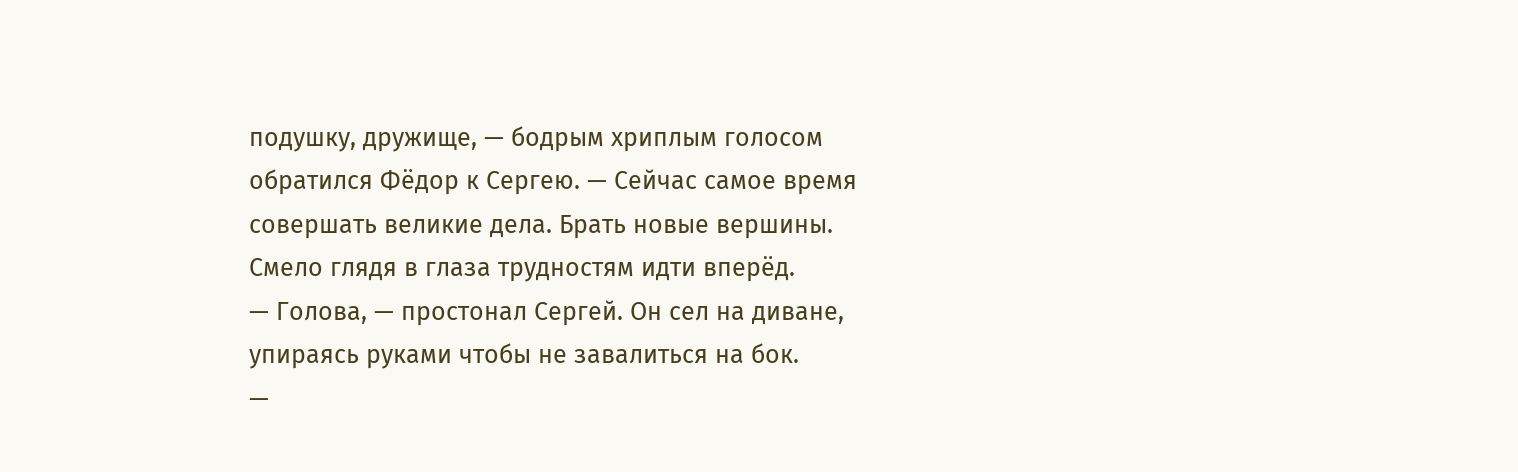подушку, дружище, — бодрым хриплым голосом обратился Фёдор к Сергею. — Сейчас самое время совершать великие дела. Брать новые вершины. Смело глядя в глаза трудностям идти вперёд.
— Голова, — простонал Сергей. Он сел на диване, упираясь руками чтобы не завалиться на бок.
—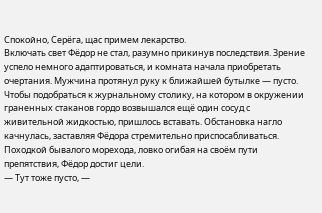Спокойно, Серёга, щас примем лекарство.
Включать свет Фёдор не стал, разумно прикинув последствия. Зрение успело немного адаптироваться, и комната начала приобретать очертания. Мужчина протянул руку к ближайшей бутылке — пусто. Чтобы подобраться к журнальному столику, на котором в окружении граненных стаканов гордо возвышался ещё один сосуд с живительной жидкостью, пришлось вставать. Обстановка нагло качнулась, заставляя Фёдора стремительно приспосабливаться.
Походкой бывалого морехода, ловко огибая на своём пути препятствия, Фёдор достиг цели.
— Тут тоже пусто, —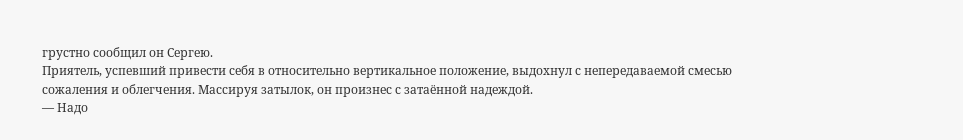грустно сообщил он Сергею.
Приятель, успевший привести себя в относительно вертикальное положение, выдохнул с непередаваемой смесью сожаления и облегчения. Массируя затылок, он произнес с затаённой надеждой.
— Надо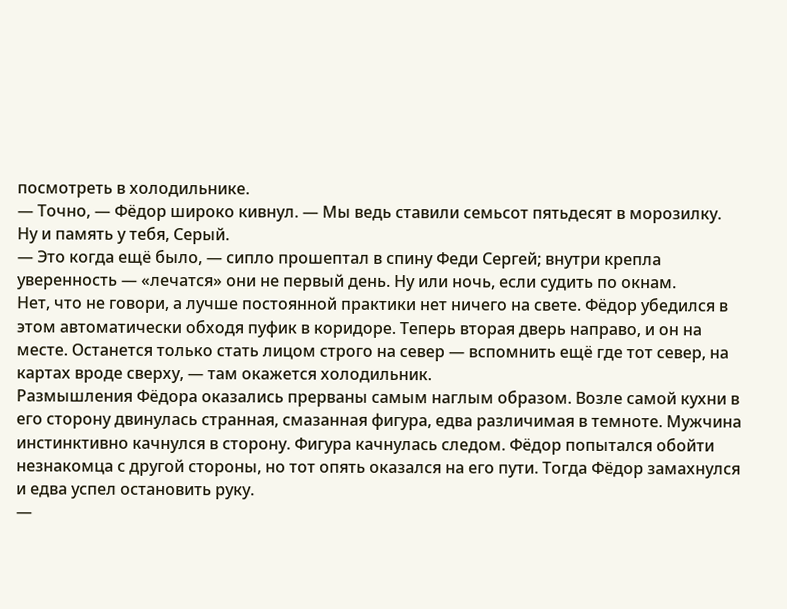посмотреть в холодильнике.
— Точно, — Фёдор широко кивнул. — Мы ведь ставили семьсот пятьдесят в морозилку. Ну и память у тебя, Серый.
— Это когда ещё было, — сипло прошептал в спину Феди Сергей; внутри крепла уверенность — «лечатся» они не первый день. Ну или ночь, если судить по окнам.
Нет, что не говори, а лучше постоянной практики нет ничего на свете. Фёдор убедился в этом автоматически обходя пуфик в коридоре. Теперь вторая дверь направо, и он на месте. Останется только стать лицом строго на север — вспомнить ещё где тот север, на картах вроде сверху, — там окажется холодильник.
Размышления Фёдора оказались прерваны самым наглым образом. Возле самой кухни в его сторону двинулась странная, смазанная фигура, едва различимая в темноте. Мужчина инстинктивно качнулся в сторону. Фигура качнулась следом. Фёдор попытался обойти незнакомца с другой стороны, но тот опять оказался на его пути. Тогда Фёдор замахнулся и едва успел остановить руку.
—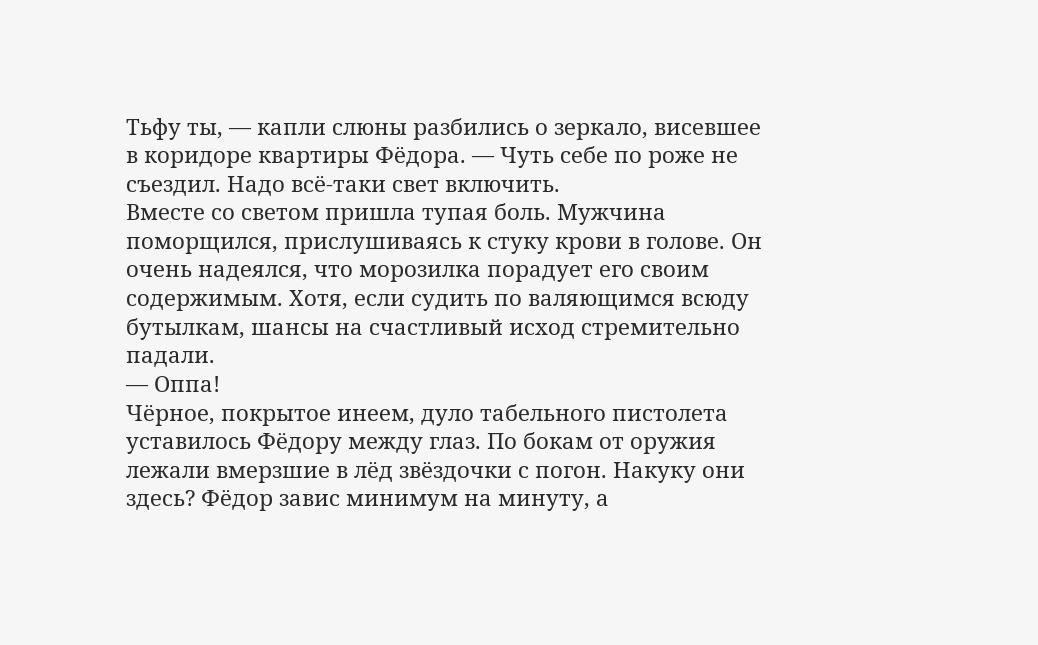Тьфу ты, — капли слюны разбились о зеркало, висевшее в коридоре квартиры Фёдора. — Чуть себе по роже не съездил. Надо всё-таки свет включить.
Вместе со светом пришла тупая боль. Мужчина поморщился, прислушиваясь к стуку крови в голове. Он очень надеялся, что морозилка порадует его своим содержимым. Хотя, если судить по валяющимся всюду бутылкам, шансы на счастливый исход стремительно падали.
— Оппа!
Чёрное, покрытое инеем, дуло табельного пистолета уставилось Фёдору между глаз. По бокам от оружия лежали вмерзшие в лёд звёздочки с погон. Накуку они здесь? Фёдор завис минимум на минуту, а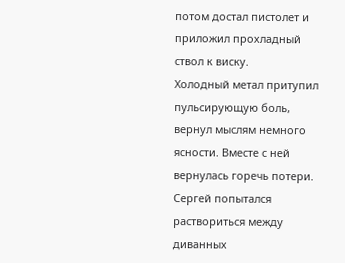потом достал пистолет и приложил прохладный ствол к виску.
Холодный метал притупил пульсирующую боль, вернул мыслям немного ясности. Вместе с ней вернулась горечь потери.
Сергей попытался раствориться между диванных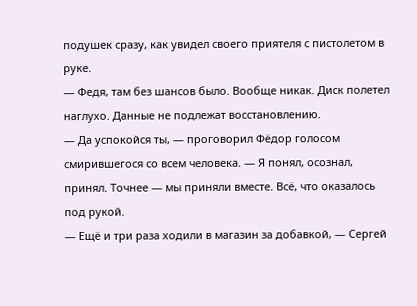подушек сразу, как увидел своего приятеля с пистолетом в руке.
— Федя, там без шансов было. Вообще никак. Диск полетел наглухо. Данные не подлежат восстановлению.
— Да успокойся ты, — проговорил Фёдор голосом смирившегося со всем человека. — Я понял, осознал, принял. Точнее — мы приняли вместе. Всё, что оказалось под рукой.
— Ещё и три раза ходили в магазин за добавкой, — Сергей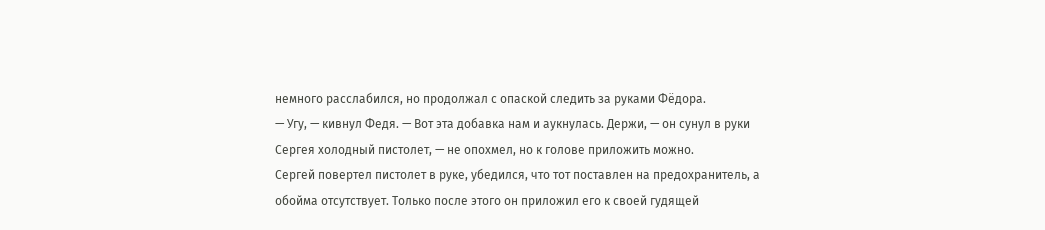немного расслабился, но продолжал с опаской следить за руками Фёдора.
— Угу, — кивнул Федя. — Вот эта добавка нам и аукнулась. Держи, — он сунул в руки Сергея холодный пистолет, — не опохмел, но к голове приложить можно.
Сергей повертел пистолет в руке, убедился, что тот поставлен на предохранитель, а обойма отсутствует. Только после этого он приложил его к своей гудящей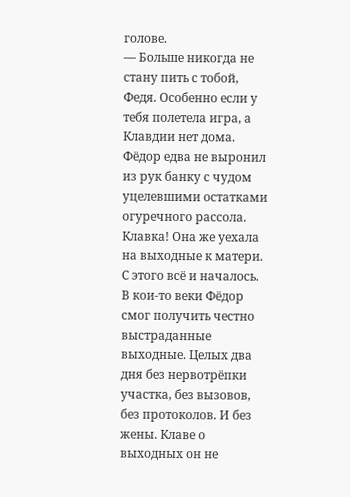голове.
— Больше никогда не стану пить с тобой, Федя. Особенно если у тебя полетела игра, а Клавдии нет дома.
Фёдор едва не выронил из рук банку с чудом уцелевшими остатками огуречного рассола. Клавка! Она же уехала на выходные к матери. С этого всё и началось.
В кои-то веки Фёдор смог получить честно выстраданные выходные. Целых два дня без нервотрёпки участка, без вызовов, без протоколов. И без жены. Клаве о выходных он не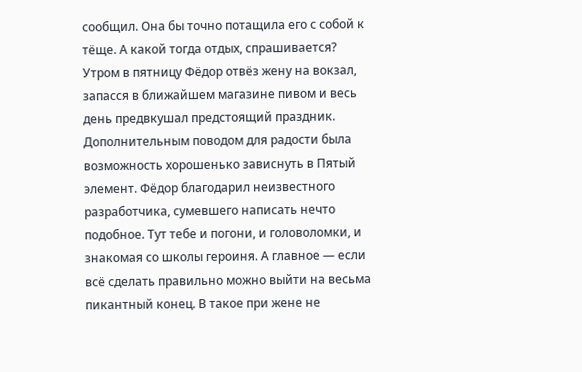сообщил. Она бы точно потащила его с собой к тёще. А какой тогда отдых, спрашивается?
Утром в пятницу Фёдор отвёз жену на вокзал, запасся в ближайшем магазине пивом и весь день предвкушал предстоящий праздник.
Дополнительным поводом для радости была возможность хорошенько зависнуть в Пятый элемент. Фёдор благодарил неизвестного разработчика, сумевшего написать нечто подобное. Тут тебе и погони, и головоломки, и знакомая со школы героиня. А главное — если всё сделать правильно можно выйти на весьма пикантный конец. В такое при жене не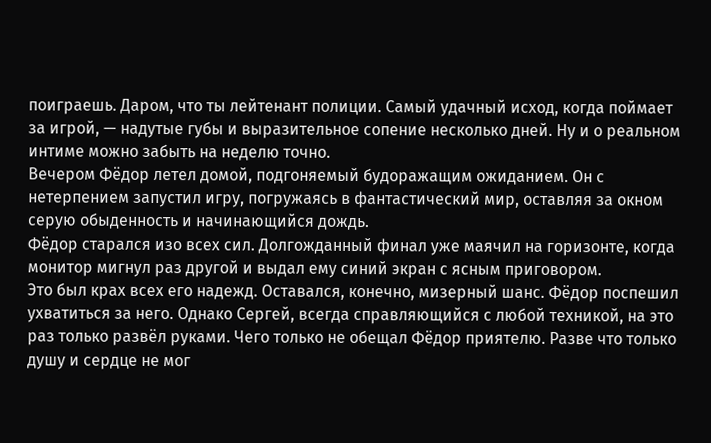поиграешь. Даром, что ты лейтенант полиции. Самый удачный исход, когда поймает за игрой, — надутые губы и выразительное сопение несколько дней. Ну и о реальном интиме можно забыть на неделю точно.
Вечером Фёдор летел домой, подгоняемый будоражащим ожиданием. Он с нетерпением запустил игру, погружаясь в фантастический мир, оставляя за окном серую обыденность и начинающийся дождь.
Фёдор старался изо всех сил. Долгожданный финал уже маячил на горизонте, когда монитор мигнул раз другой и выдал ему синий экран с ясным приговором.
Это был крах всех его надежд. Оставался, конечно, мизерный шанс. Фёдор поспешил ухватиться за него. Однако Сергей, всегда справляющийся с любой техникой, на это раз только развёл руками. Чего только не обещал Фёдор приятелю. Разве что только душу и сердце не мог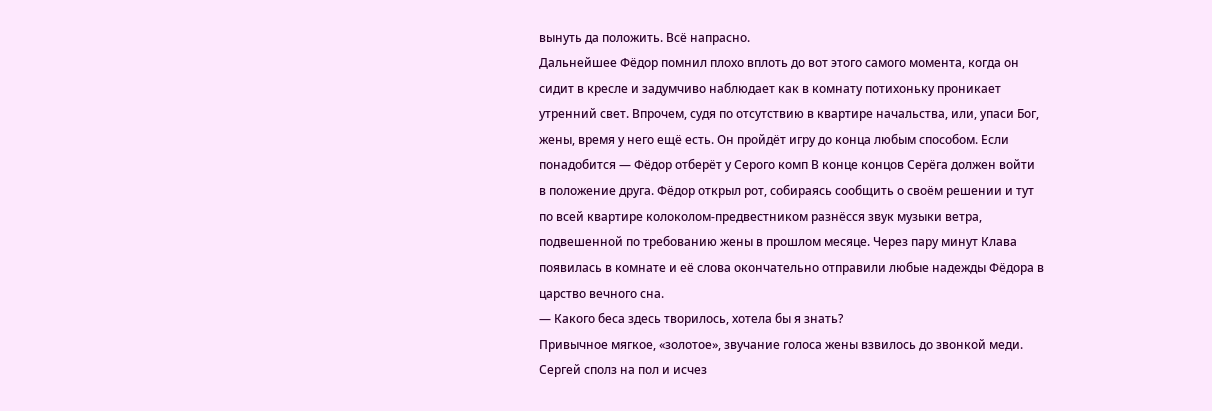вынуть да положить. Всё напрасно.
Дальнейшее Фёдор помнил плохо вплоть до вот этого самого момента, когда он сидит в кресле и задумчиво наблюдает как в комнату потихоньку проникает утренний свет. Впрочем, судя по отсутствию в квартире начальства, или, упаси Бог, жены, время у него ещё есть. Он пройдёт игру до конца любым способом. Если понадобится — Фёдор отберёт у Серого комп В конце концов Серёга должен войти в положение друга. Фёдор открыл рот, собираясь сообщить о своём решении и тут по всей квартире колоколом-предвестником разнёсся звук музыки ветра, подвешенной по требованию жены в прошлом месяце. Через пару минут Клава появилась в комнате и её слова окончательно отправили любые надежды Фёдора в царство вечного сна.
— Какого беса здесь творилось, хотела бы я знать?
Привычное мягкое, «золотое», звучание голоса жены взвилось до звонкой меди. Сергей сполз на пол и исчез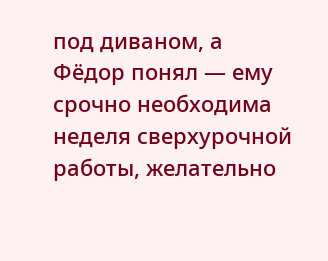под диваном, а Фёдор понял — ему срочно необходима неделя сверхурочной работы, желательно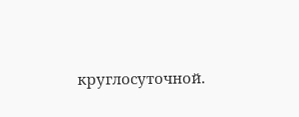круглосуточной.